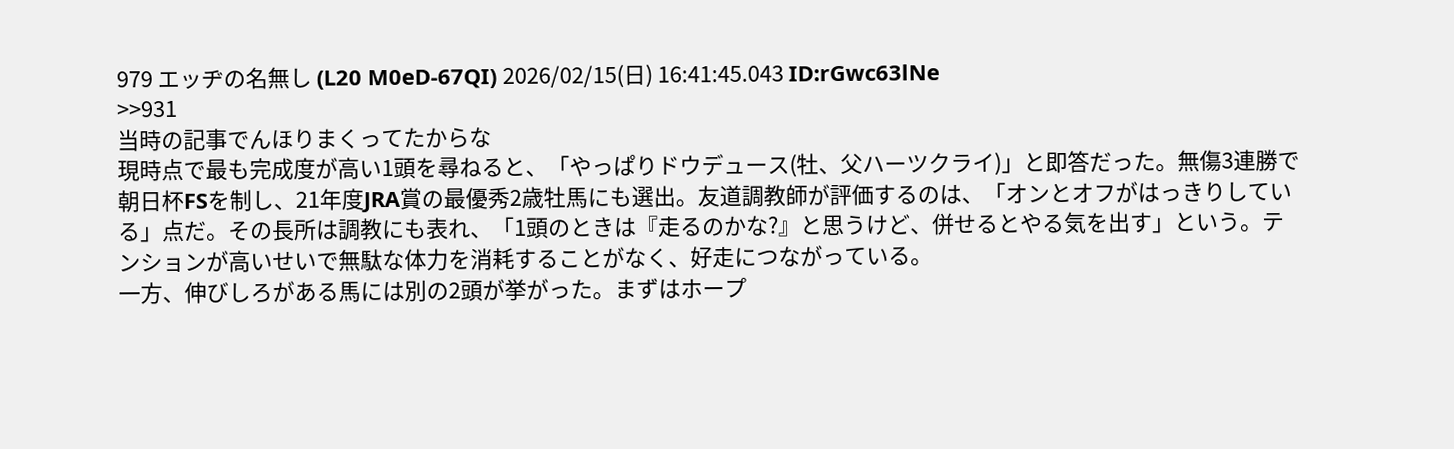979 エッヂの名無し (L20 M0eD-67QI) 2026/02/15(日) 16:41:45.043 ID:rGwc63lNe
>>931
当時の記事でんほりまくってたからな
現時点で最も完成度が高い1頭を尋ねると、「やっぱりドウデュース(牡、父ハーツクライ)」と即答だった。無傷3連勝で朝日杯FSを制し、21年度JRA賞の最優秀2歳牡馬にも選出。友道調教師が評価するのは、「オンとオフがはっきりしている」点だ。その長所は調教にも表れ、「1頭のときは『走るのかな?』と思うけど、併せるとやる気を出す」という。テンションが高いせいで無駄な体力を消耗することがなく、好走につながっている。
一方、伸びしろがある馬には別の2頭が挙がった。まずはホープ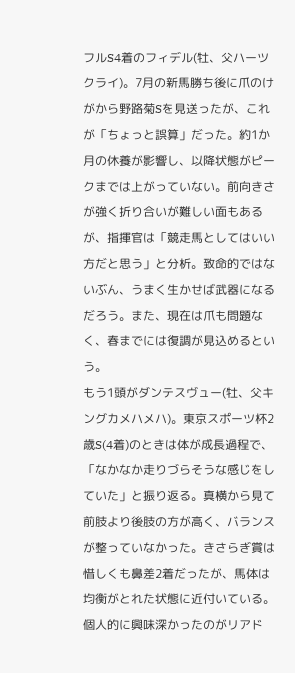フルS4着のフィデル(牡、父ハーツクライ)。7月の新馬勝ち後に爪のけがから野路菊Sを見送ったが、これが「ちょっと誤算」だった。約1か月の休養が影響し、以降状態がピークまでは上がっていない。前向きさが強く折り合いが難しい面もあるが、指揮官は「競走馬としてはいい方だと思う」と分析。致命的ではないぶん、うまく生かせば武器になるだろう。また、現在は爪も問題なく、春までには復調が見込めるという。
もう1頭がダンテスヴュー(牡、父キングカメハメハ)。東京スポーツ杯2歳S(4着)のときは体が成長過程で、「なかなか走りづらそうな感じをしていた」と振り返る。真横から見て前肢より後肢の方が高く、バランスが整っていなかった。きさらぎ賞は惜しくも鼻差2着だったが、馬体は均衡がとれた状態に近付いている。
個人的に興味深かったのがリアド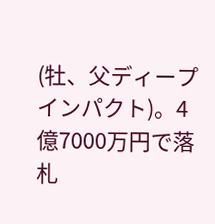(牡、父ディープインパクト)。4億7000万円で落札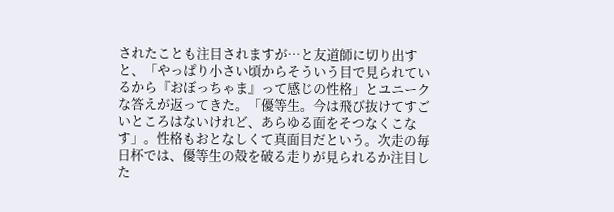されたことも注目されますが…と友道師に切り出すと、「やっぱり小さい頃からそういう目で見られているから『おぼっちゃま』って感じの性格」とユニークな答えが返ってきた。「優等生。今は飛び抜けてすごいところはないけれど、あらゆる面をそつなくこなす」。性格もおとなしくて真面目だという。次走の毎日杯では、優等生の殻を破る走りが見られるか注目した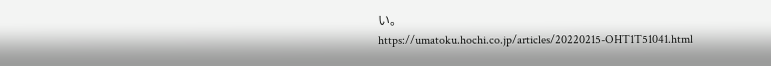い。
https://umatoku.hochi.co.jp/articles/20220215-OHT1T51041.html